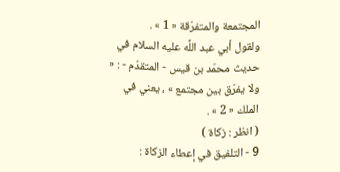المجتمعة والمتفرّقة « 1 » .
ولقول أبي عبد اللَّه عليه السلام في حديث محمّد بن قيس - المتقدّم - : « ولا يفرّق بين مجتمع » ، يعني في الملك « 2 » .
( انظر : زكاة )
9 - التلفيق في إعطاء الزكاة :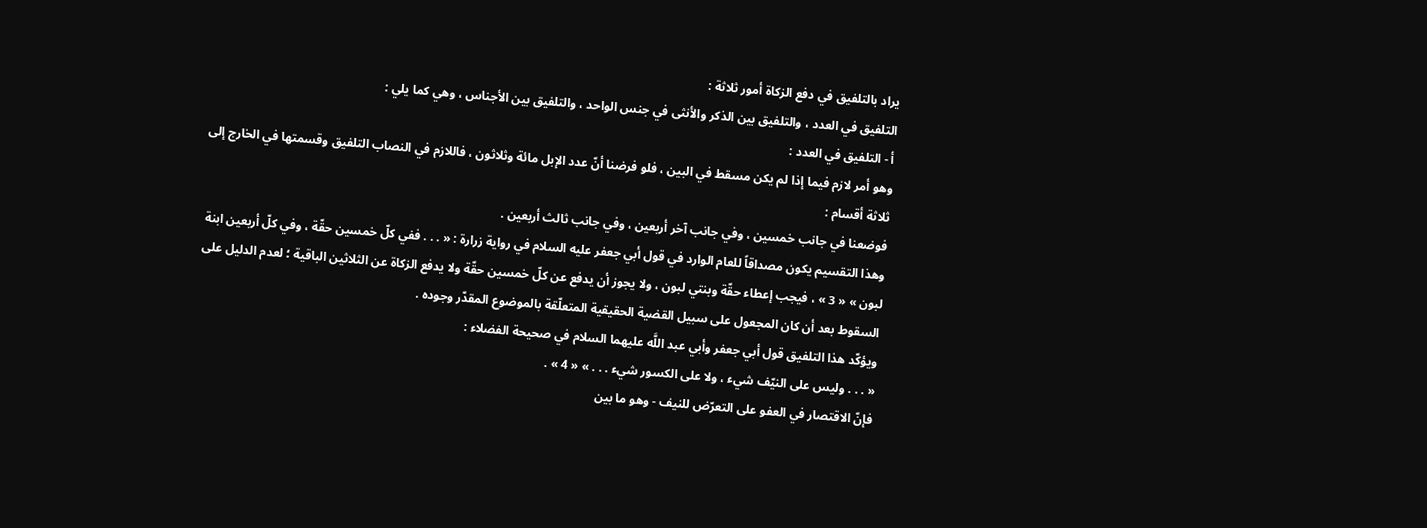يراد بالتلفيق في دفع الزكاة أمور ثلاثة :
التلفيق في العدد ، والتلفيق بين الذكر والأنثى في جنس الواحد ، والتلفيق بين الأجناس ، وهي كما يلي :
أ - التلفيق في العدد :
وهو أمر لازم فيما إذا لم يكن مسقط في البين ، فلو فرضنا أنّ عدد الإبل مائة وثلاثون ، فاللازم في النصاب التلفيق وقسمتها في الخارج إلى ثلاثة أقسام :
فوضعنا في جانب خمسين ، وفي جانب آخر أربعين ، وفي جانب ثالث أربعين .
وهذا التقسيم يكون مصداقاً للعام الوارد في قول أبي جعفر عليه السلام في رواية زرارة : « . . . ففي كلّ خمسين حقّة ، وفي كلّ أربعين ابنة لبون » « 3 » ، فيجب إعطاء حقّة وبنتي لبون ، ولا يجوز أن يدفع عن كلّ خمسين حقّة ولا يدفع الزكاة عن الثلاثين الباقية ؛ لعدم الدليل على السقوط بعد أن كان المجعول على سبيل القضية الحقيقية المتعلّقة بالموضوع المقدّر وجوده .
ويؤكّد هذا التلفيق قول أبي جعفر وأبي عبد اللَّه عليهما السلام في صحيحة الفضلاء :
« . . . وليس على النيّف شيء ، ولا على الكسور شيء . . . » « 4 » .
فإنّ الاقتصار في العفو على التعرّض للنيف - وهو ما بين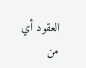العقود أي من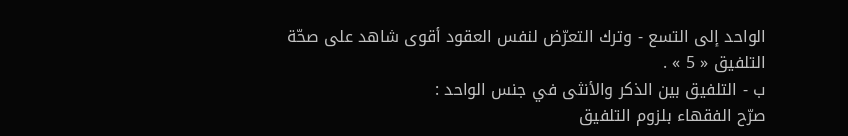الواحد إلى التسع - وترك التعرّض لنفس العقود أقوى شاهد على صحّة التلفيق « 5 » .
ب - التلفيق بين الذكر والأنثى في جنس الواحد :
صرّح الفقهاء بلزوم التلفيق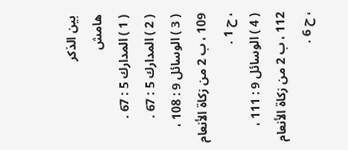بين الذكر
هامش
( 1 ) المدارك 5 : 67 .
( 2 ) المدارك 5 : 67 .
( 3 ) الوسائل 9 : 108 ، 109 ، ب 2 من زكاة الأنعام ، ح 1 .
( 4 ) الوسائل 9 : 111 ، 112 ، ب 2 من زكاة الأنعام ، ح 6 .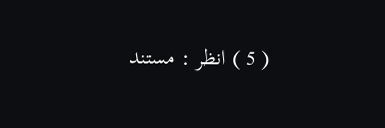( 5 ) انظر : مستند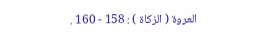العروة ( الزكاة ) : 158 - 160 .